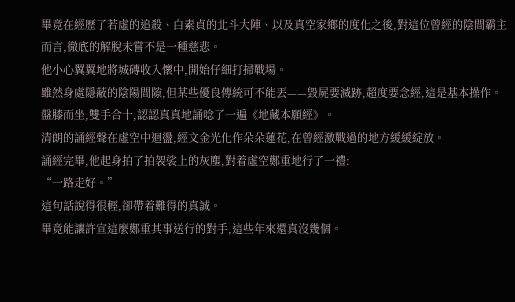畢竟在經歷了若虛的追殺、白素貞的北斗大陣、以及真空家鄉的度化之後,對這位曾經的陰間霸主而言,徹底的解脫未嘗不是一種慈悲。
他小心翼翼地將城磚收入懷中,開始仔細打掃戰場。
雖然身處隱蔽的陰陽間隙,但某些優良傳統可不能丟——毀屍要滅跡,超度要念經,這是基本操作。
盤膝而坐,雙手合十,認認真真地誦唸了一遍《地藏本願經》。
清朗的誦經聲在虛空中迴盪,經文金光化作朵朵蓮花,在曾經激戰過的地方緩緩綻放。
誦經完畢,他起身拍了拍袈裟上的灰塵,對着虛空鄭重地行了一禮:
“一路走好。”
這句話說得很輕,卻帶着難得的真誠。
畢竟能讓許宣這麼鄭重其事送行的對手,這些年來還真沒幾個。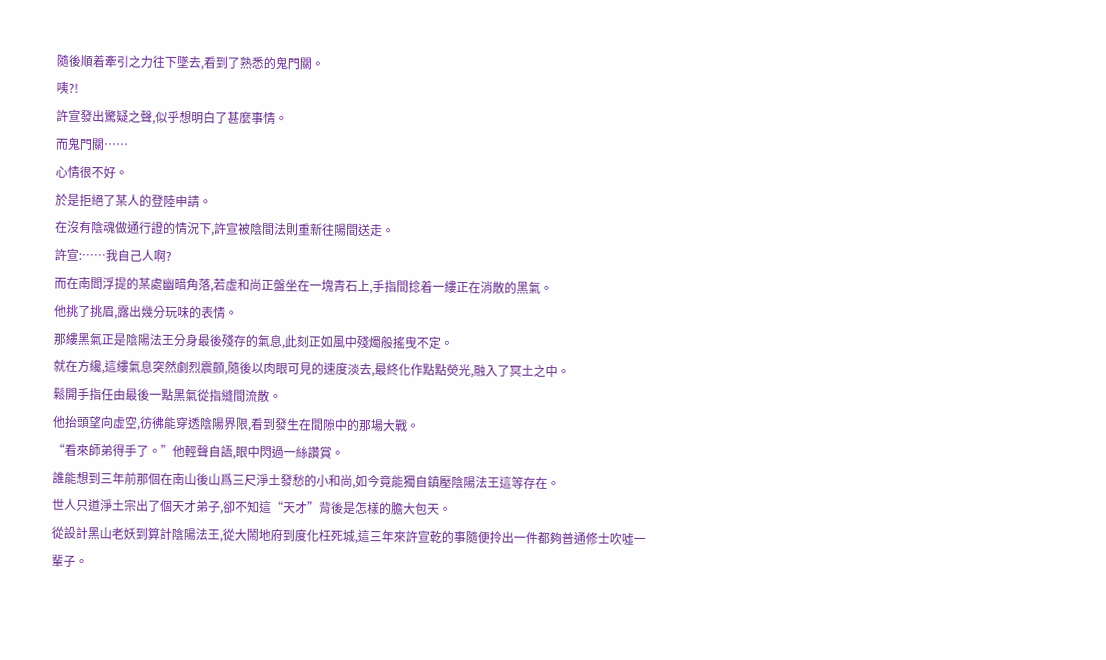隨後順着牽引之力往下墜去,看到了熟悉的鬼門關。
咦?!
許宣發出驚疑之聲,似乎想明白了甚麼事情。
而鬼門關……
心情很不好。
於是拒絕了某人的登陸申請。
在沒有陰魂做通行證的情況下,許宣被陰間法則重新往陽間送走。
許宣:……我自己人啊?
而在南閻浮提的某處幽暗角落,若虛和尚正盤坐在一塊青石上,手指間捻着一縷正在消散的黑氣。
他挑了挑眉,露出幾分玩味的表情。
那縷黑氣正是陰陽法王分身最後殘存的氣息,此刻正如風中殘燭般搖曳不定。
就在方纔,這縷氣息突然劇烈震顫,隨後以肉眼可見的速度淡去,最終化作點點熒光,融入了冥土之中。
鬆開手指任由最後一點黑氣從指縫間流散。
他抬頭望向虛空,彷彿能穿透陰陽界限,看到發生在間隙中的那場大戰。
“看來師弟得手了。”他輕聲自語,眼中閃過一絲讚賞。
誰能想到三年前那個在南山後山爲三尺淨土發愁的小和尚,如今竟能獨自鎮壓陰陽法王這等存在。
世人只道淨土宗出了個天才弟子,卻不知這“天才”背後是怎樣的膽大包天。
從設計黑山老妖到算計陰陽法王,從大鬧地府到度化枉死城,這三年來許宣乾的事隨便拎出一件都夠普通修士吹噓一輩子。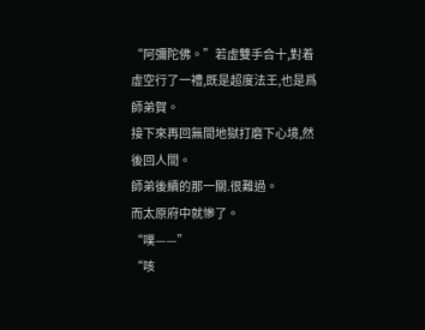“阿彌陀佛。”若虛雙手合十,對着虛空行了一禮,既是超度法王,也是爲師弟賀。
接下來再回無間地獄打磨下心境,然後回人間。
師弟後續的那一關.很難過。
而太原府中就慘了。
“噗——”
“咳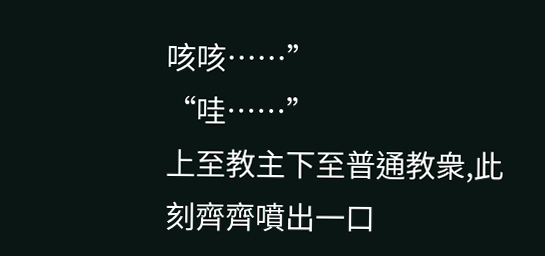咳咳……”
“哇……”
上至教主下至普通教衆,此刻齊齊噴出一口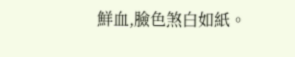鮮血,臉色煞白如紙。